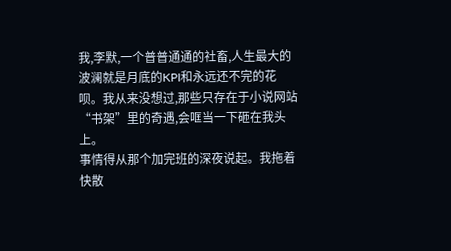我,李默,一个普普通通的社畜,人生最大的波澜就是月底的KPI和永远还不完的花呗。我从来没想过,那些只存在于小说网站“书架”里的奇遇,会哐当一下砸在我头上。
事情得从那个加完班的深夜说起。我拖着快散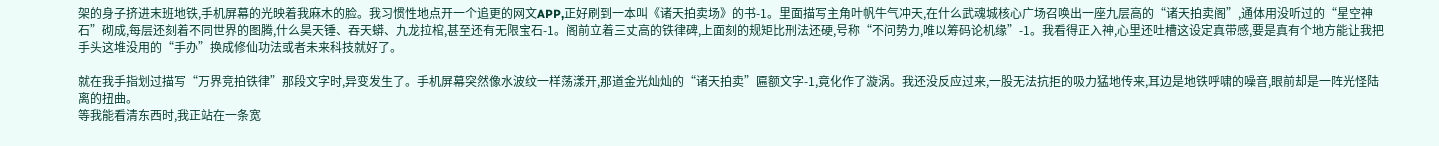架的身子挤进末班地铁,手机屏幕的光映着我麻木的脸。我习惯性地点开一个追更的网文APP,正好刷到一本叫《诸天拍卖场》的书-1。里面描写主角叶帆牛气冲天,在什么武魂城核心广场召唤出一座九层高的“诸天拍卖阁”,通体用没听过的“星空神石”砌成,每层还刻着不同世界的图腾,什么昊天锤、吞天蟒、九龙拉棺,甚至还有无限宝石-1。阁前立着三丈高的铁律碑,上面刻的规矩比刑法还硬,号称“不问势力,唯以筹码论机缘”-1。我看得正入神,心里还吐槽这设定真带感,要是真有个地方能让我把手头这堆没用的“手办”换成修仙功法或者未来科技就好了。

就在我手指划过描写“万界竞拍铁律”那段文字时,异变发生了。手机屏幕突然像水波纹一样荡漾开,那道金光灿灿的“诸天拍卖”匾额文字-1,竟化作了漩涡。我还没反应过来,一股无法抗拒的吸力猛地传来,耳边是地铁呼啸的噪音,眼前却是一阵光怪陆离的扭曲。
等我能看清东西时,我正站在一条宽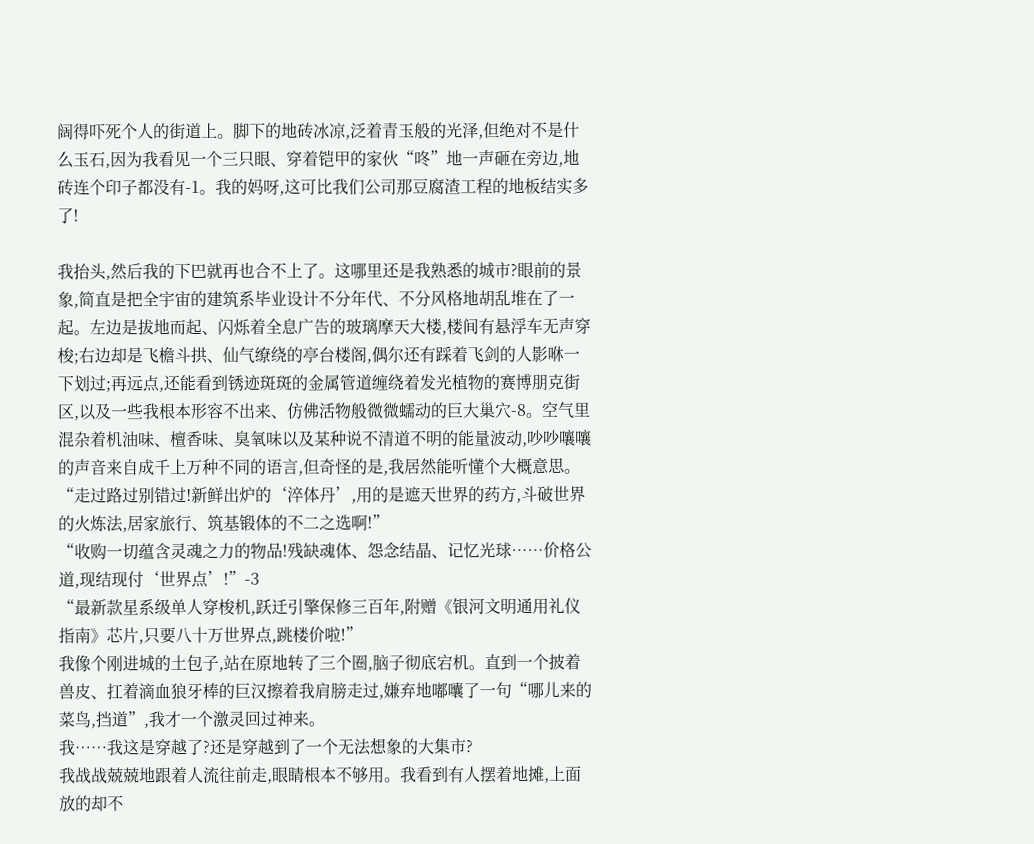阔得吓死个人的街道上。脚下的地砖冰凉,泛着青玉般的光泽,但绝对不是什么玉石,因为我看见一个三只眼、穿着铠甲的家伙“咚”地一声砸在旁边,地砖连个印子都没有-1。我的妈呀,这可比我们公司那豆腐渣工程的地板结实多了!

我抬头,然后我的下巴就再也合不上了。这哪里还是我熟悉的城市?眼前的景象,简直是把全宇宙的建筑系毕业设计不分年代、不分风格地胡乱堆在了一起。左边是拔地而起、闪烁着全息广告的玻璃摩天大楼,楼间有悬浮车无声穿梭;右边却是飞檐斗拱、仙气缭绕的亭台楼阁,偶尔还有踩着飞剑的人影咻一下划过;再远点,还能看到锈迹斑斑的金属管道缠绕着发光植物的赛博朋克街区,以及一些我根本形容不出来、仿佛活物般微微蠕动的巨大巢穴-8。空气里混杂着机油味、檀香味、臭氧味以及某种说不清道不明的能量波动,吵吵嚷嚷的声音来自成千上万种不同的语言,但奇怪的是,我居然能听懂个大概意思。
“走过路过别错过!新鲜出炉的‘淬体丹’,用的是遮天世界的药方,斗破世界的火炼法,居家旅行、筑基锻体的不二之选啊!”
“收购一切蕴含灵魂之力的物品!残缺魂体、怨念结晶、记忆光球……价格公道,现结现付‘世界点’!”-3
“最新款星系级单人穿梭机,跃迁引擎保修三百年,附赠《银河文明通用礼仪指南》芯片,只要八十万世界点,跳楼价啦!”
我像个刚进城的土包子,站在原地转了三个圈,脑子彻底宕机。直到一个披着兽皮、扛着滴血狼牙棒的巨汉擦着我肩膀走过,嫌弃地嘟囔了一句“哪儿来的菜鸟,挡道”,我才一个激灵回过神来。
我……我这是穿越了?还是穿越到了一个无法想象的大集市?
我战战兢兢地跟着人流往前走,眼睛根本不够用。我看到有人摆着地摊,上面放的却不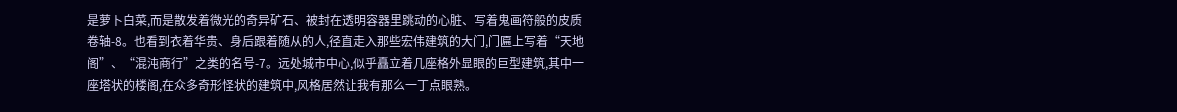是萝卜白菜,而是散发着微光的奇异矿石、被封在透明容器里跳动的心脏、写着鬼画符般的皮质卷轴-8。也看到衣着华贵、身后跟着随从的人,径直走入那些宏伟建筑的大门,门匾上写着“天地阁”、“混沌商行”之类的名号-7。远处城市中心,似乎矗立着几座格外显眼的巨型建筑,其中一座塔状的楼阁,在众多奇形怪状的建筑中,风格居然让我有那么一丁点眼熟。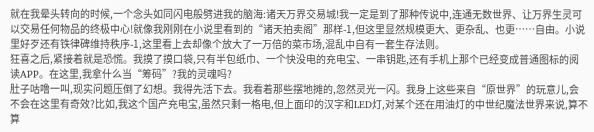就在我晕头转向的时候,一个念头如同闪电般劈进我的脑海:诸天万界交易城!我一定是到了那种传说中,连通无数世界、让万界生灵可以交易任何物品的终极中心!就像我刚刚在小说里看到的“诸天拍卖阁”那样-1,但这里显然规模更大、更杂乱、也更……自由。小说里好歹还有铁律碑维持秩序-1,这里看上去却像个放大了一万倍的菜市场,混乱中自有一套生存法则。
狂喜之后,紧接着就是恐慌。我摸了摸口袋,只有半包纸巾、一个快没电的充电宝、一串钥匙,还有手机上那个已经变成普通图标的阅读APP。在这里,我拿什么当“筹码”?我的灵魂吗?
肚子咕噜一叫,现实问题压倒了幻想。我得先活下去。我看着那些摆地摊的,忽然灵光一闪。我身上这些来自“原世界”的玩意儿,会不会在这里有奇效?比如,我这个国产充电宝,虽然只剩一格电,但上面印的汉字和LED灯,对某个还在用油灯的中世纪魔法世界来说,算不算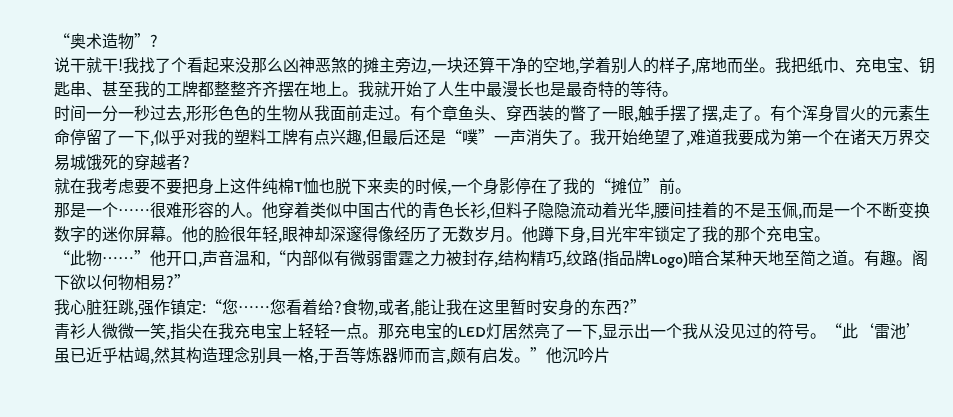“奥术造物”?
说干就干!我找了个看起来没那么凶神恶煞的摊主旁边,一块还算干净的空地,学着别人的样子,席地而坐。我把纸巾、充电宝、钥匙串、甚至我的工牌都整整齐齐摆在地上。我就开始了人生中最漫长也是最奇特的等待。
时间一分一秒过去,形形色色的生物从我面前走过。有个章鱼头、穿西装的瞥了一眼,触手摆了摆,走了。有个浑身冒火的元素生命停留了一下,似乎对我的塑料工牌有点兴趣,但最后还是“噗”一声消失了。我开始绝望了,难道我要成为第一个在诸天万界交易城饿死的穿越者?
就在我考虑要不要把身上这件纯棉T恤也脱下来卖的时候,一个身影停在了我的“摊位”前。
那是一个……很难形容的人。他穿着类似中国古代的青色长衫,但料子隐隐流动着光华,腰间挂着的不是玉佩,而是一个不断变换数字的迷你屏幕。他的脸很年轻,眼神却深邃得像经历了无数岁月。他蹲下身,目光牢牢锁定了我的那个充电宝。
“此物……”他开口,声音温和,“内部似有微弱雷霆之力被封存,结构精巧,纹路(指品牌Logo)暗合某种天地至简之道。有趣。阁下欲以何物相易?”
我心脏狂跳,强作镇定:“您……您看着给?食物,或者,能让我在这里暂时安身的东西?”
青衫人微微一笑,指尖在我充电宝上轻轻一点。那充电宝的LED灯居然亮了一下,显示出一个我从没见过的符号。“此‘雷池’虽已近乎枯竭,然其构造理念别具一格,于吾等炼器师而言,颇有启发。”他沉吟片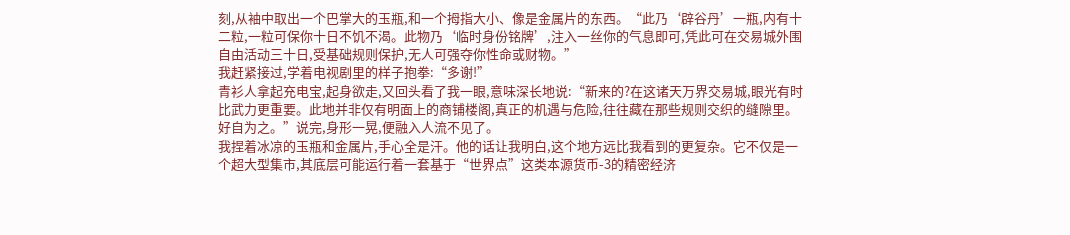刻,从袖中取出一个巴掌大的玉瓶,和一个拇指大小、像是金属片的东西。“此乃‘辟谷丹’一瓶,内有十二粒,一粒可保你十日不饥不渴。此物乃‘临时身份铭牌’,注入一丝你的气息即可,凭此可在交易城外围自由活动三十日,受基础规则保护,无人可强夺你性命或财物。”
我赶紧接过,学着电视剧里的样子抱拳:“多谢!”
青衫人拿起充电宝,起身欲走,又回头看了我一眼,意味深长地说:“新来的?在这诸天万界交易城,眼光有时比武力更重要。此地并非仅有明面上的商铺楼阁,真正的机遇与危险,往往藏在那些规则交织的缝隙里。好自为之。”说完,身形一晃,便融入人流不见了。
我捏着冰凉的玉瓶和金属片,手心全是汗。他的话让我明白,这个地方远比我看到的更复杂。它不仅是一个超大型集市,其底层可能运行着一套基于“世界点”这类本源货币-3的精密经济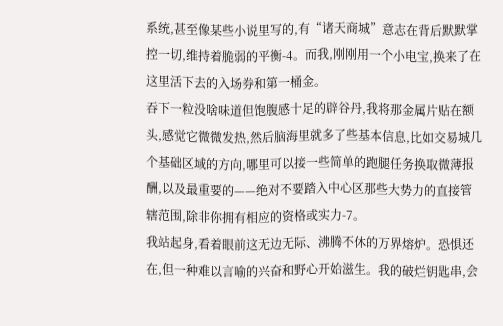系统,甚至像某些小说里写的,有“诸天商城”意志在背后默默掌控一切,维持着脆弱的平衡-4。而我,刚刚用一个小电宝,换来了在这里活下去的入场券和第一桶金。
吞下一粒没啥味道但饱腹感十足的辟谷丹,我将那金属片贴在额头,感觉它微微发热,然后脑海里就多了些基本信息,比如交易城几个基础区域的方向,哪里可以接一些简单的跑腿任务换取微薄报酬,以及最重要的——绝对不要踏入中心区那些大势力的直接管辖范围,除非你拥有相应的资格或实力-7。
我站起身,看着眼前这无边无际、沸腾不休的万界熔炉。恐惧还在,但一种难以言喻的兴奋和野心开始滋生。我的破烂钥匙串,会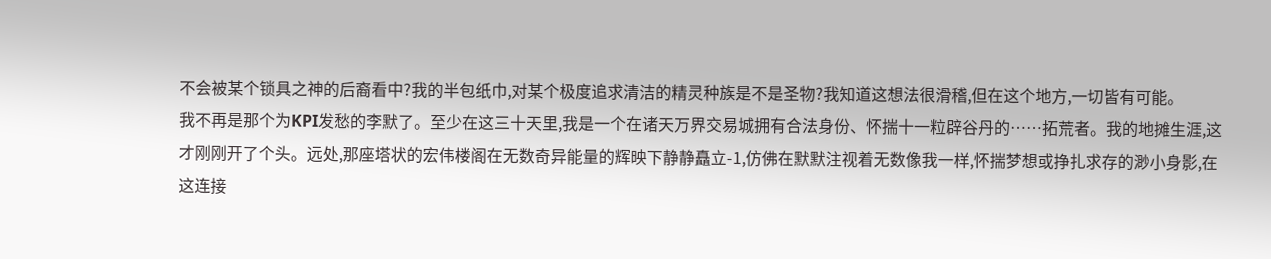不会被某个锁具之神的后裔看中?我的半包纸巾,对某个极度追求清洁的精灵种族是不是圣物?我知道这想法很滑稽,但在这个地方,一切皆有可能。
我不再是那个为KPI发愁的李默了。至少在这三十天里,我是一个在诸天万界交易城拥有合法身份、怀揣十一粒辟谷丹的……拓荒者。我的地摊生涯,这才刚刚开了个头。远处,那座塔状的宏伟楼阁在无数奇异能量的辉映下静静矗立-1,仿佛在默默注视着无数像我一样,怀揣梦想或挣扎求存的渺小身影,在这连接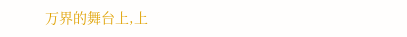万界的舞台上,上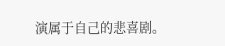演属于自己的悲喜剧。